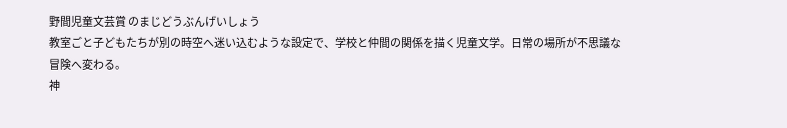野間児童文芸賞 のまじどうぶんげいしょう
教室ごと子どもたちが別の時空へ迷い込むような設定で、学校と仲間の関係を描く児童文学。日常の場所が不思議な冒険へ変わる。
神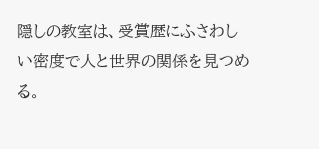隠しの教室は、受賞歴にふさわしい密度で人と世界の関係を見つめる。